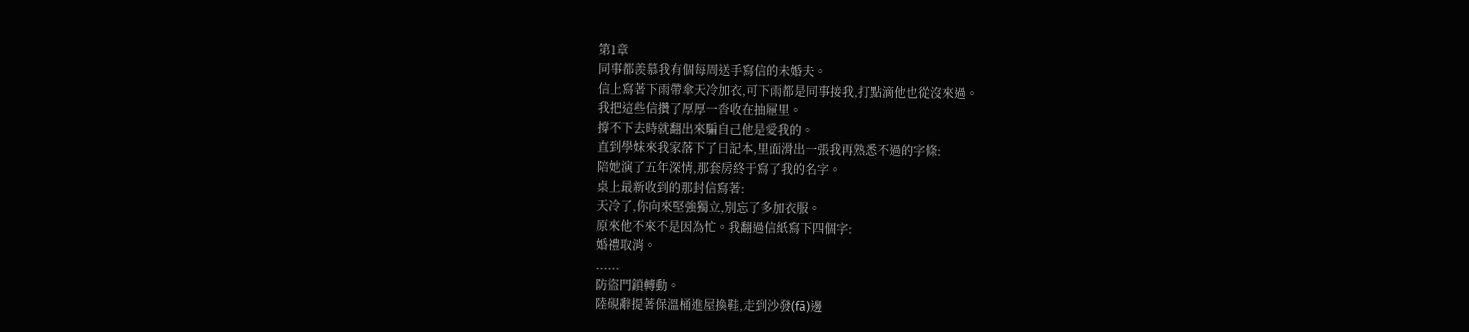第1章
同事都羨慕我有個每周送手寫信的未婚夫。
信上寫著下雨帶傘天冷加衣,可下雨都是同事接我,打點滴他也從沒來過。
我把這些信攢了厚厚一沓收在抽屜里。
撐不下去時就翻出來騙自己他是愛我的。
直到學妹來我家落下了日記本,里面滑出一張我再熟悉不過的字條:
陪她演了五年深情,那套房終于寫了我的名字。
桌上最新收到的那封信寫著:
天冷了,你向來堅強獨立,別忘了多加衣服。
原來他不來不是因為忙。我翻過信紙寫下四個字:
婚禮取消。
......
防盜門鎖轉動。
陸硯辭提著保溫桶進屋換鞋,走到沙發(fā)邊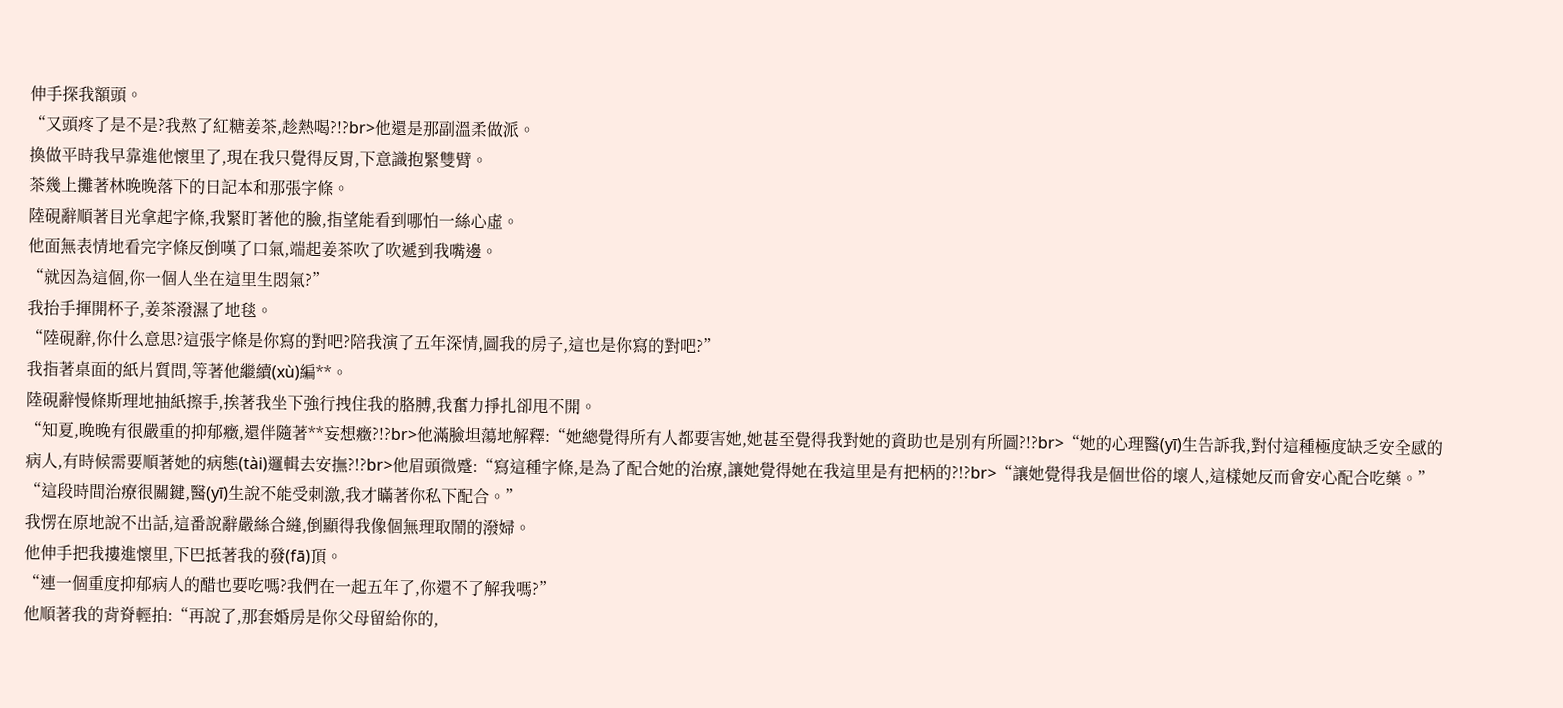伸手探我額頭。
“又頭疼了是不是?我熬了紅糖姜茶,趁熱喝?!?br>他還是那副溫柔做派。
換做平時我早靠進他懷里了,現在我只覺得反胃,下意識抱緊雙臂。
茶幾上攤著林晚晚落下的日記本和那張字條。
陸硯辭順著目光拿起字條,我緊盯著他的臉,指望能看到哪怕一絲心虛。
他面無表情地看完字條反倒嘆了口氣,端起姜茶吹了吹遞到我嘴邊。
“就因為這個,你一個人坐在這里生悶氣?”
我抬手揮開杯子,姜茶潑濕了地毯。
“陸硯辭,你什么意思?這張字條是你寫的對吧?陪我演了五年深情,圖我的房子,這也是你寫的對吧?”
我指著桌面的紙片質問,等著他繼續(xù)編**。
陸硯辭慢條斯理地抽紙擦手,挨著我坐下強行拽住我的胳膊,我奮力掙扎卻甩不開。
“知夏,晚晚有很嚴重的抑郁癥,還伴隨著**妄想癥?!?br>他滿臉坦蕩地解釋:“她總覺得所有人都要害她,她甚至覺得我對她的資助也是別有所圖?!?br>“她的心理醫(yī)生告訴我,對付這種極度缺乏安全感的病人,有時候需要順著她的病態(tài)邏輯去安撫?!?br>他眉頭微蹙:“寫這種字條,是為了配合她的治療,讓她覺得她在我這里是有把柄的?!?br>“讓她覺得我是個世俗的壞人,這樣她反而會安心配合吃藥。”
“這段時間治療很關鍵,醫(yī)生說不能受刺激,我才瞞著你私下配合。”
我愣在原地說不出話,這番說辭嚴絲合縫,倒顯得我像個無理取鬧的潑婦。
他伸手把我摟進懷里,下巴抵著我的發(fā)頂。
“連一個重度抑郁病人的醋也要吃嗎?我們在一起五年了,你還不了解我嗎?”
他順著我的背脊輕拍:“再說了,那套婚房是你父母留給你的,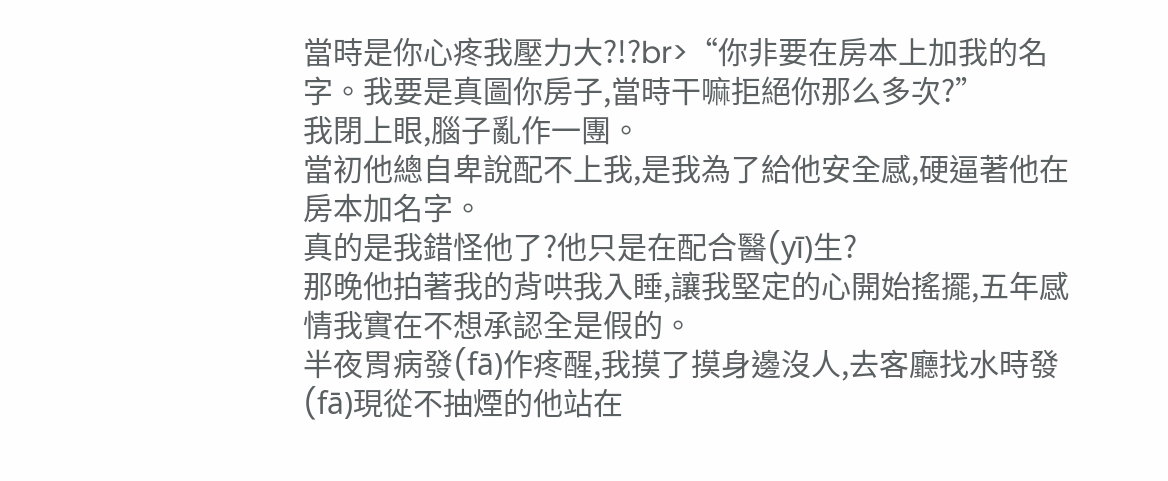當時是你心疼我壓力大?!?br>“你非要在房本上加我的名字。我要是真圖你房子,當時干嘛拒絕你那么多次?”
我閉上眼,腦子亂作一團。
當初他總自卑說配不上我,是我為了給他安全感,硬逼著他在房本加名字。
真的是我錯怪他了?他只是在配合醫(yī)生?
那晚他拍著我的背哄我入睡,讓我堅定的心開始搖擺,五年感情我實在不想承認全是假的。
半夜胃病發(fā)作疼醒,我摸了摸身邊沒人,去客廳找水時發(fā)現從不抽煙的他站在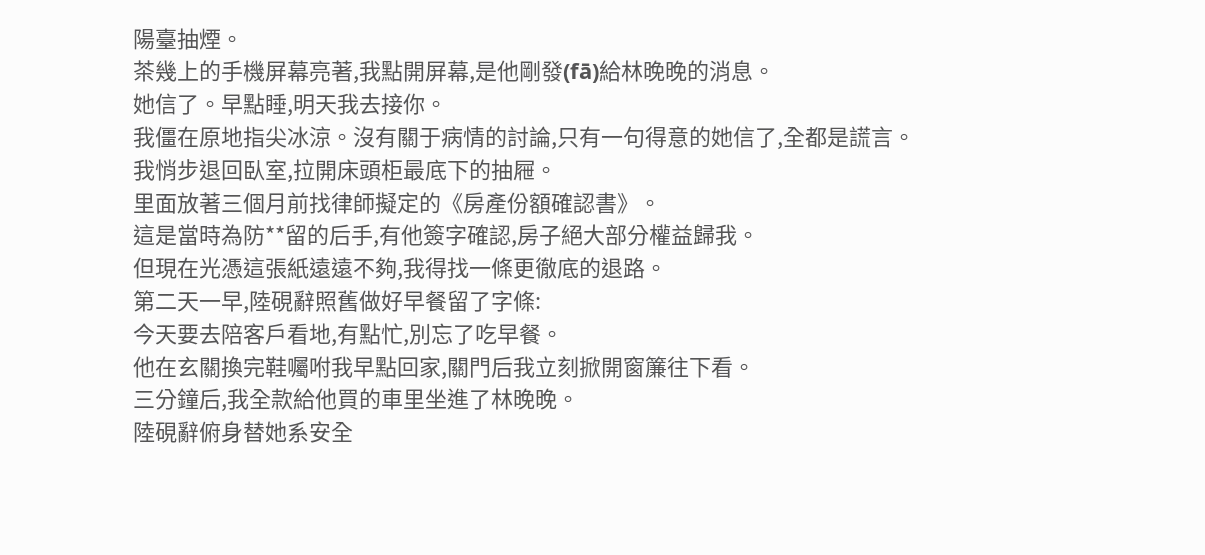陽臺抽煙。
茶幾上的手機屏幕亮著,我點開屏幕,是他剛發(fā)給林晚晚的消息。
她信了。早點睡,明天我去接你。
我僵在原地指尖冰涼。沒有關于病情的討論,只有一句得意的她信了,全都是謊言。
我悄步退回臥室,拉開床頭柜最底下的抽屜。
里面放著三個月前找律師擬定的《房產份額確認書》。
這是當時為防**留的后手,有他簽字確認,房子絕大部分權益歸我。
但現在光憑這張紙遠遠不夠,我得找一條更徹底的退路。
第二天一早,陸硯辭照舊做好早餐留了字條:
今天要去陪客戶看地,有點忙,別忘了吃早餐。
他在玄關換完鞋囑咐我早點回家,關門后我立刻掀開窗簾往下看。
三分鐘后,我全款給他買的車里坐進了林晚晚。
陸硯辭俯身替她系安全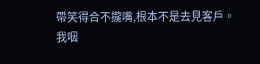帶笑得合不攏嘴,根本不是去見客戶。
我咽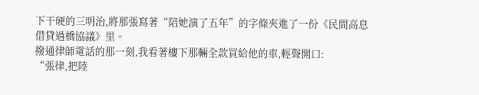下干硬的三明治,將那張寫著“陪她演了五年”的字條夾進了一份《民間高息借貸過橋協議》里。
撥通律師電話的那一刻,我看著樓下那輛全款買給他的車,輕聲開口:
“張律,把陸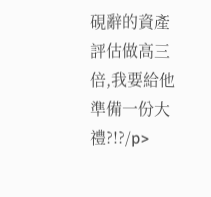硯辭的資產評估做高三倍,我要給他準備一份大禮?!?/p>